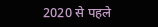2020 से पहले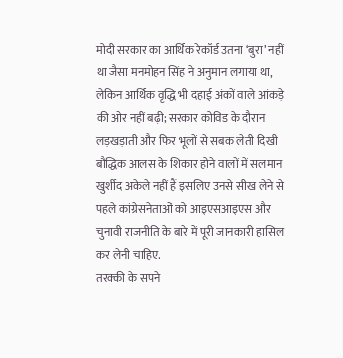मोदी सरकार का आर्थिक रेकॉर्ड उतना ‘बुरा’ नहीं था जैसा मनमोहन सिंह ने अनुमान लगाया था, लेकिन आर्थिक वृद्धि भी दहाई अंकों वाले आंकड़े की ओर नहीं बढ़ी; सरकार कोविड के दौरान लड़खड़ाती और फिर भूलों से सबक लेती दिखी
बौद्धिक आलस के शिकार होने वालों में सलमान खुर्शीद अकेले नहीं हैं इसलिए उनसे सीख लेने से पहले कांग्रेसनेताओं को आइएसआइएस और चुनावी राजनीति के बारे में पूरी जानकारी हासिल कर लेनी चाहिए.
तरक्की के सपने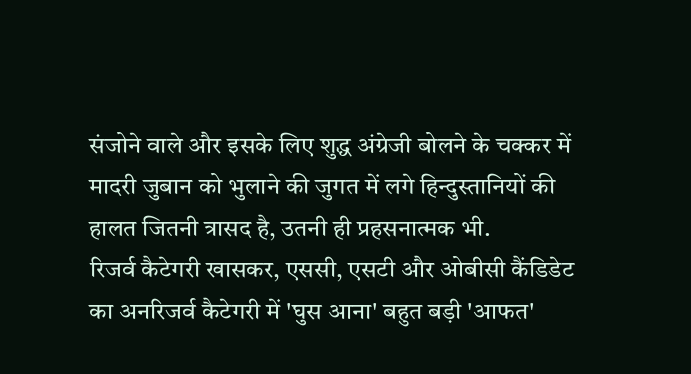संजोने वाले और इसके लिए शुद्ध अंग्रेजी बोलने के चक्कर में मादरी जुबान को भुलाने की जुगत में लगे हिन्दुस्तानियों की हालत जितनी त्रासद है, उतनी ही प्रहसनात्मक भी.
रिजर्व कैटेगरी खासकर, एससी, एसटी और ओबीसी कैंडिडेट का अनरिजर्व कैटेगरी में 'घुस आना' बहुत बड़ी 'आफत'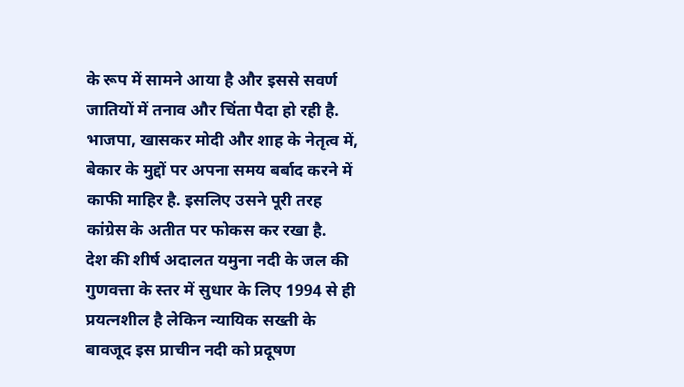के रूप में सामने आया है और इससे सवर्ण जातियों में तनाव और चिंता पैदा हो रही है.
भाजपा, खासकर मोदी और शाह के नेतृत्व में, बेकार के मुद्दों पर अपना समय बर्बाद करने में काफी माहिर है. इसलिए उसने पूरी तरह कांग्रेस के अतीत पर फोकस कर रखा है.
देश की शीर्ष अदालत यमुना नदी के जल की गुणवत्ता के स्तर में सुधार के लिए 1994 से ही प्रयत्नशील है लेकिन न्यायिक सख्ती के बावजूद इस प्राचीन नदी को प्रदूषण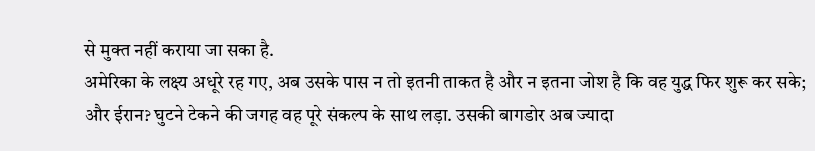से मुक्त नहीं कराया जा सका है.
अमेरिका के लक्ष्य अधूरे रह गए, अब उसके पास न तो इतनी ताकत है और न इतना जोश है कि वह युद्ध फिर शुरू कर सके; और ईरान? घुटने टेकने की जगह वह पूरे संकल्प के साथ लड़ा. उसकी बागडोर अब ज्यादा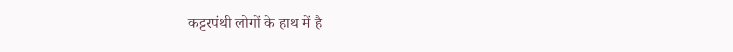कट्टरपंथी लोगों के हाथ में है